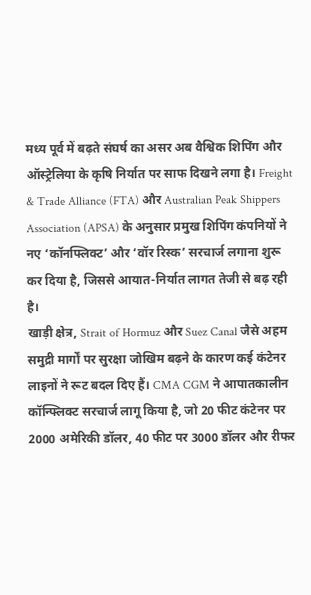मध्य पूर्व में बढ़ते संघर्ष का असर अब वैश्विक शिपिंग और ऑस्ट्रेलिया के कृषि निर्यात पर साफ दिखने लगा है। Freight & Trade Alliance (FTA) और Australian Peak Shippers Association (APSA) के अनुसार प्रमुख शिपिंग कंपनियों ने नए ‘कॉनफ्लिक्ट’ और ‘वॉर रिस्क’ सरचार्ज लगाना शुरू कर दिया है, जिससे आयात-निर्यात लागत तेजी से बढ़ रही है।
खाड़ी क्षेत्र, Strait of Hormuz और Suez Canal जैसे अहम समुद्री मार्गों पर सुरक्षा जोखिम बढ़ने के कारण कई कंटेनर लाइनों ने रूट बदल दिए हैं। CMA CGM ने आपातकालीन कॉन्फ्लिक्ट सरचार्ज लागू किया है, जो 20 फीट कंटेनर पर 2000 अमेरिकी डॉलर, 40 फीट पर 3000 डॉलर और रीफर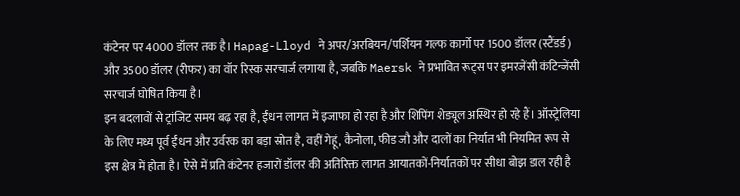कंटेनर पर 4000 डॉलर तक है। Hapag-Lloyd ने अपर/अरबियन/पर्शियन गल्फ कार्गो पर 1500 डॉलर (स्टैंडर्ड) और 3500 डॉलर (रीफर) का वॉर रिस्क सरचार्ज लगाया है, जबकि Maersk ने प्रभावित रूट्स पर इमरजेंसी कंटिन्जेंसी सरचार्ज घोषित किया है।
इन बदलावों से ट्रांजिट समय बढ़ रहा है, ईंधन लागत में इजाफा हो रहा है और शिपिंग शेड्यूल अस्थिर हो रहे हैं। ऑस्ट्रेलिया के लिए मध्य पूर्व ईंधन और उर्वरक का बड़ा स्रोत है, वहीं गेहूं, कैनोला, फीड जौ और दालों का निर्यात भी नियमित रूप से इस क्षेत्र में होता है। ऐसे में प्रति कंटेनर हजारों डॉलर की अतिरिक्त लागत आयातकों-निर्यातकों पर सीधा बोझ डाल रही है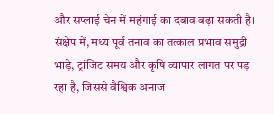और सप्लाई चेन में महंगाई का दबाव बढ़ा सकती है।
संक्षेप में, मध्य पूर्व तनाव का तत्काल प्रभाव समुद्री भाड़े, ट्रांजिट समय और कृषि व्यापार लागत पर पड़ रहा है, जिससे वैश्विक अनाज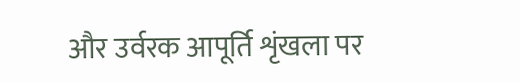और उर्वरक आपूर्ति शृंखला पर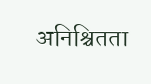अनिश्चितता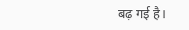बढ़ गई है।